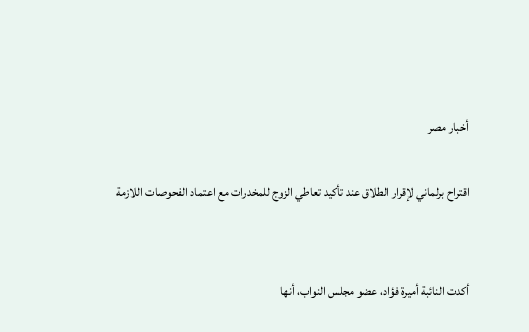أخبار مصر

اقتراح برلماني لإقرار الطلاق عند تأكيد تعاطي الزوج للمخدرات مع اعتماد الفحوصات اللازمة


أكدت النائبة أميرة فؤاد، عضو مجلس النواب، أنها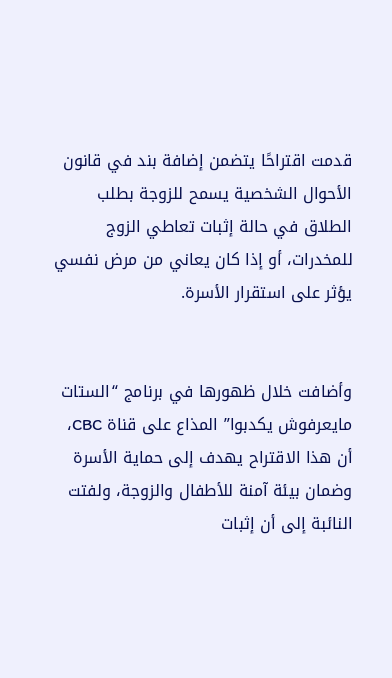قدمت اقتراحًا يتضمن إضافة بند في قانون الأحوال الشخصية يسمح للزوجة بطلب الطلاق في حالة إثبات تعاطي الزوج للمخدرات، أو إذا كان يعاني من مرض نفسي يؤثر على استقرار الأسرة.


وأضافت خلال ظهورها في برنامج “الستات مايعرفوش يكدبوا” المذاع على قناة CBC، أن هذا الاقتراح يهدف إلى حماية الأسرة وضمان بيئة آمنة للأطفال والزوجة، ولفتت النائبة إلى أن إثبات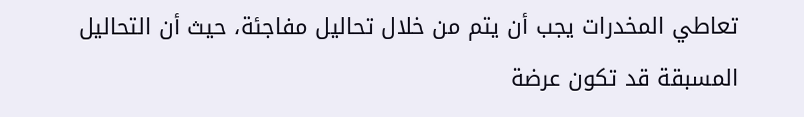تعاطي المخدرات يجب أن يتم من خلال تحاليل مفاجئة، حيث أن التحاليل المسبقة قد تكون عرضة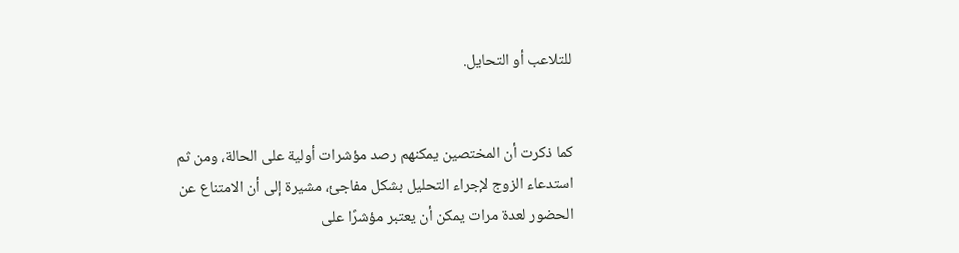للتلاعب أو التحايل.


كما ذكرت أن المختصين يمكنهم رصد مؤشرات أولية على الحالة، ومن ثم استدعاء الزوج لإجراء التحليل بشكل مفاجئ، مشيرة إلى أن الامتناع عن الحضور لعدة مرات يمكن أن يعتبر مؤشرًا على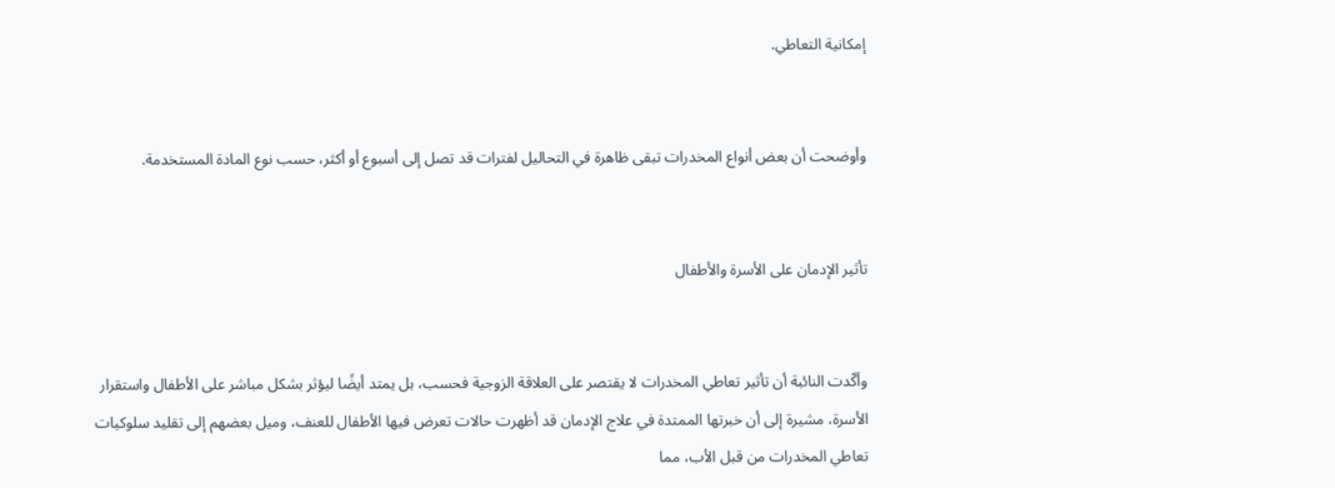إمكانية التعاطي.


وأوضحت أن بعض أنواع المخدرات تبقى ظاهرة في التحاليل لفترات قد تصل إلى أسبوع أو أكثر، حسب نوع المادة المستخدمة.


تأثير الإدمان على الأسرة والأطفال


وأكّدت النائبة أن تأثير تعاطي المخدرات لا يقتصر على العلاقة الزوجية فحسب، بل يمتد أيضًا ليؤثر بشكل مباشر على الأطفال واستقرار الأسرة، مشيرة إلى أن خبرتها الممتدة في علاج الإدمان قد أظهرت حالات تعرض فيها الأطفال للعنف، وميل بعضهم إلى تقليد سلوكيات تعاطي المخدرات من قبل الأب، مما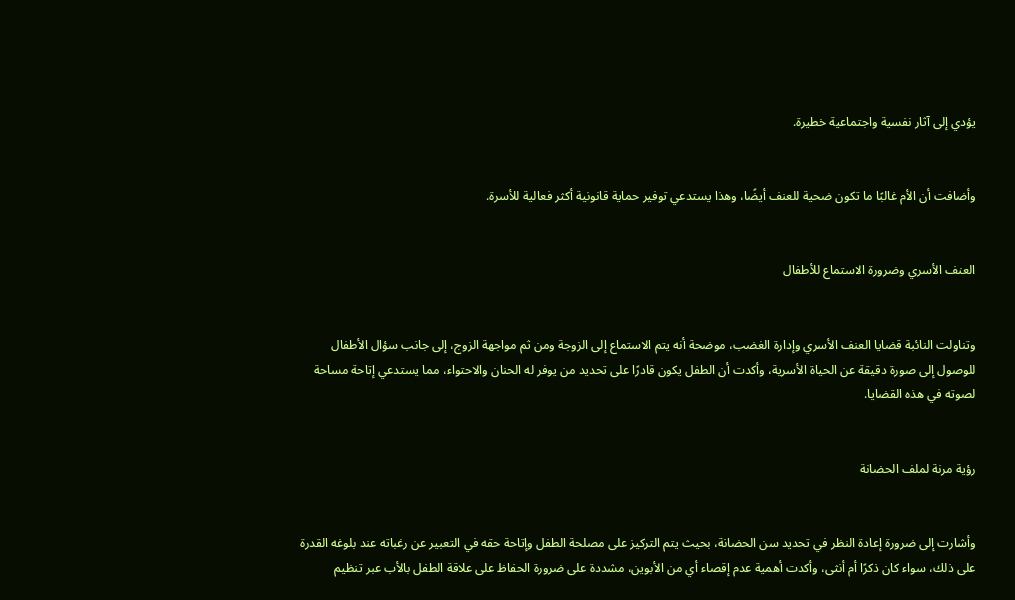يؤدي إلى آثار نفسية واجتماعية خطيرة.


وأضافت أن الأم غالبًا ما تكون ضحية للعنف أيضًا، وهذا يستدعي توفير حماية قانونية أكثر فعالية للأسرة.


العنف الأسري وضرورة الاستماع للأطفال


وتناولت النائبة قضايا العنف الأسري وإدارة الغضب، موضحة أنه يتم الاستماع إلى الزوجة ومن ثم مواجهة الزوج، إلى جانب سؤال الأطفال للوصول إلى صورة دقيقة عن الحياة الأسرية، وأكدت أن الطفل يكون قادرًا على تحديد من يوفر له الحنان والاحتواء، مما يستدعي إتاحة مساحة لصوته في هذه القضايا.


رؤية مرنة لملف الحضانة


وأشارت إلى ضرورة إعادة النظر في تحديد سن الحضانة، بحيث يتم التركيز على مصلحة الطفل وإتاحة حقه في التعبير عن رغباته عند بلوغه القدرة على ذلك، سواء كان ذكرًا أم أنثى، وأكدت أهمية عدم إقصاء أي من الأبوين، مشددة على ضرورة الحفاظ على علاقة الطفل بالأب عبر تنظيم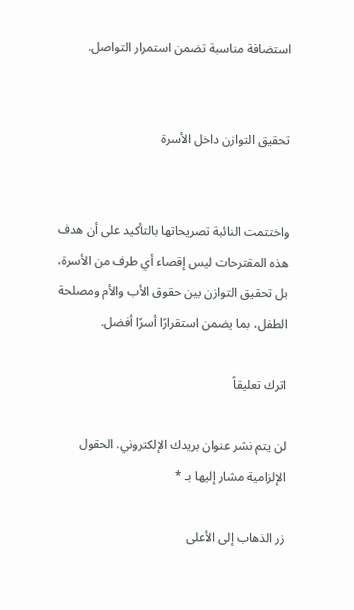استضافة مناسبة تضمن استمرار التواصل.


تحقيق التوازن داخل الأسرة


واختتمت النائبة تصريحاتها بالتأكيد على أن هدف هذه المقترحات ليس إقصاء أي طرف من الأسرة، بل تحقيق التوازن بين حقوق الأب والأم ومصلحة الطفل، بما يضمن استقرارًا أسرًا أفضل.

اترك تعليقاً

لن يتم نشر عنوان بريدك الإلكتروني. الحقول الإلزامية مشار إليها بـ *

زر الذهاب إلى الأعلى